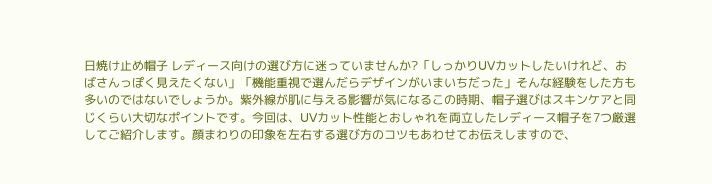日焼け止め帽子 レディース向けの選び方に迷っていませんか?「しっかりUVカットしたいけれど、おばさんっぽく見えたくない」「機能重視で選んだらデザインがいまいちだった」そんな経験をした方も多いのではないでしょうか。紫外線が肌に与える影響が気になるこの時期、帽子選びはスキンケアと同じくらい大切なポイントです。今回は、UVカット性能とおしゃれを両立したレディース帽子を7つ厳選してご紹介します。顔まわりの印象を左右する選び方のコツもあわせてお伝えしますので、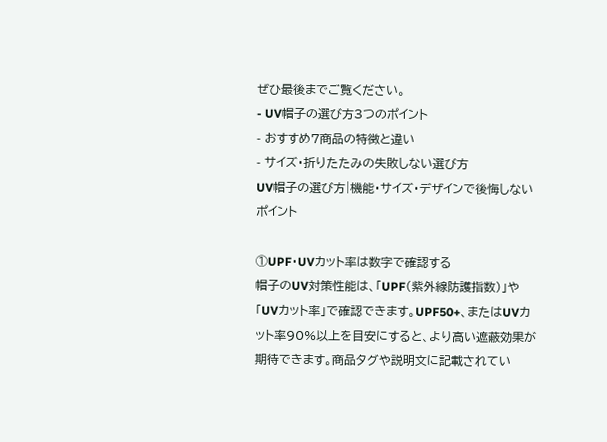ぜひ最後までご覧ください。
- UV帽子の選び方3つのポイント
- おすすめ7商品の特徴と違い
- サイズ・折りたたみの失敗しない選び方
UV帽子の選び方|機能・サイズ・デザインで後悔しないポイント

①UPF・UVカット率は数字で確認する
帽子のUV対策性能は、「UPF(紫外線防護指数)」や「UVカット率」で確認できます。UPF50+、またはUVカット率90%以上を目安にすると、より高い遮蔽効果が期待できます。商品タグや説明文に記載されてい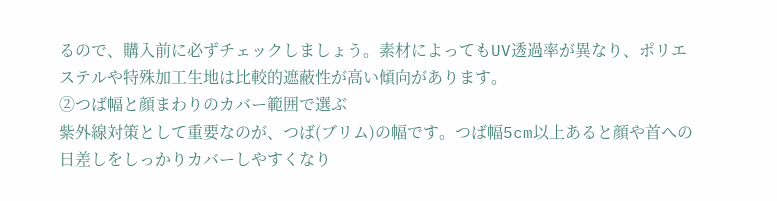るので、購入前に必ずチェックしましょう。素材によってもUV透過率が異なり、ポリエステルや特殊加工生地は比較的遮蔽性が高い傾向があります。
②つば幅と顔まわりのカバー範囲で選ぶ
紫外線対策として重要なのが、つば(ブリム)の幅です。つば幅5cm以上あると顔や首への日差しをしっかりカバーしやすくなり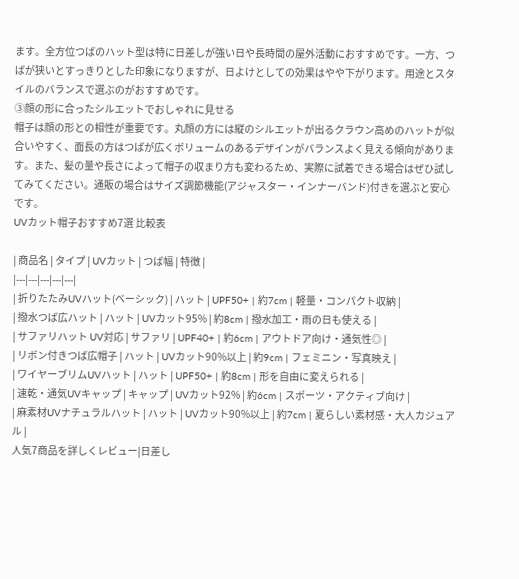ます。全方位つばのハット型は特に日差しが強い日や長時間の屋外活動におすすめです。一方、つばが狭いとすっきりとした印象になりますが、日よけとしての効果はやや下がります。用途とスタイルのバランスで選ぶのがおすすめです。
③顔の形に合ったシルエットでおしゃれに見せる
帽子は顔の形との相性が重要です。丸顔の方には縦のシルエットが出るクラウン高めのハットが似合いやすく、面長の方はつばが広くボリュームのあるデザインがバランスよく見える傾向があります。また、髪の量や長さによって帽子の収まり方も変わるため、実際に試着できる場合はぜひ試してみてください。通販の場合はサイズ調節機能(アジャスター・インナーバンド)付きを選ぶと安心です。
UVカット帽子おすすめ7選 比較表

| 商品名 | タイプ | UVカット | つば幅 | 特徴 |
|---|---|---|---|---|
| 折りたたみUVハット(ベーシック) | ハット | UPF50+ | 約7cm | 軽量・コンパクト収納 |
| 撥水つば広ハット | ハット | UVカット95% | 約8cm | 撥水加工・雨の日も使える |
| サファリハット UV対応 | サファリ | UPF40+ | 約6cm | アウトドア向け・通気性◎ |
| リボン付きつば広帽子 | ハット | UVカット90%以上 | 約9cm | フェミニン・写真映え |
| ワイヤーブリムUVハット | ハット | UPF50+ | 約8cm | 形を自由に変えられる |
| 速乾・通気UVキャップ | キャップ | UVカット92% | 約6cm | スポーツ・アクティブ向け |
| 麻素材UVナチュラルハット | ハット | UVカット90%以上 | 約7cm | 夏らしい素材感・大人カジュアル |
人気7商品を詳しくレビュー|日差し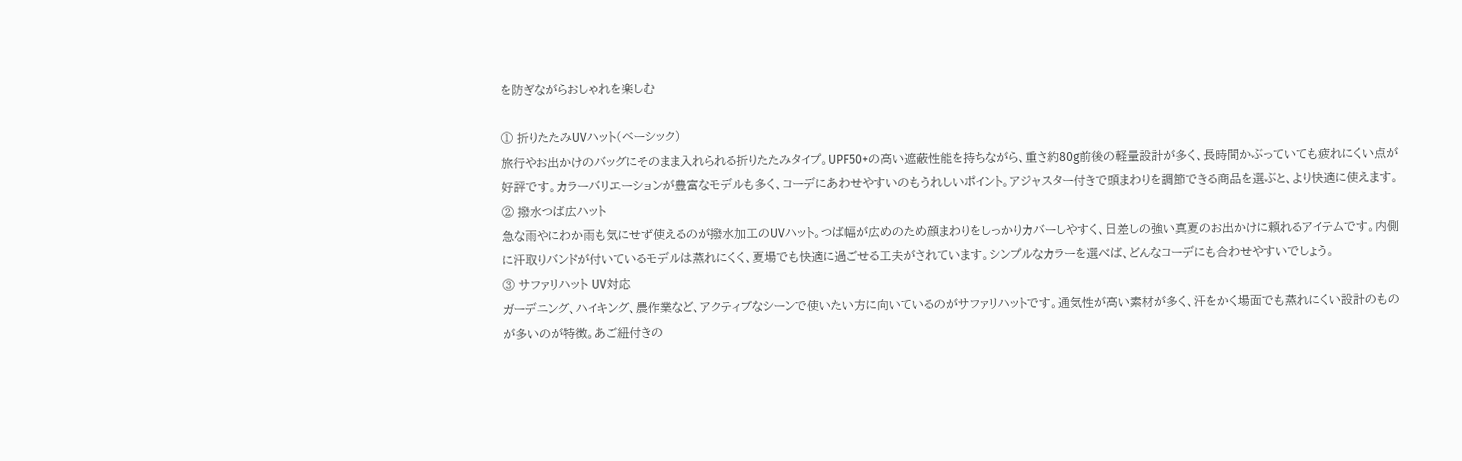を防ぎながらおしゃれを楽しむ

① 折りたたみUVハット(ベーシック)
旅行やお出かけのバッグにそのまま入れられる折りたたみタイプ。UPF50+の高い遮蔽性能を持ちながら、重さ約80g前後の軽量設計が多く、長時間かぶっていても疲れにくい点が好評です。カラーバリエーションが豊富なモデルも多く、コーデにあわせやすいのもうれしいポイント。アジャスター付きで頭まわりを調節できる商品を選ぶと、より快適に使えます。
② 撥水つば広ハット
急な雨やにわか雨も気にせず使えるのが撥水加工のUVハット。つば幅が広めのため顔まわりをしっかりカバーしやすく、日差しの強い真夏のお出かけに頼れるアイテムです。内側に汗取りバンドが付いているモデルは蒸れにくく、夏場でも快適に過ごせる工夫がされています。シンプルなカラーを選べば、どんなコーデにも合わせやすいでしょう。
③ サファリハット UV対応
ガーデニング、ハイキング、農作業など、アクティブなシーンで使いたい方に向いているのがサファリハットです。通気性が高い素材が多く、汗をかく場面でも蒸れにくい設計のものが多いのが特徴。あご紐付きの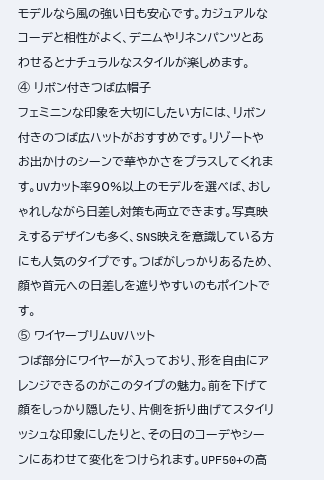モデルなら風の強い日も安心です。カジュアルなコーデと相性がよく、デニムやリネンパンツとあわせるとナチュラルなスタイルが楽しめます。
④ リボン付きつば広帽子
フェミニンな印象を大切にしたい方には、リボン付きのつば広ハットがおすすめです。リゾートやお出かけのシーンで華やかさをプラスしてくれます。UVカット率90%以上のモデルを選べば、おしゃれしながら日差し対策も両立できます。写真映えするデザインも多く、SNS映えを意識している方にも人気のタイプです。つばがしっかりあるため、顔や首元への日差しを遮りやすいのもポイントです。
⑤ ワイヤーブリムUVハット
つば部分にワイヤーが入っており、形を自由にアレンジできるのがこのタイプの魅力。前を下げて顔をしっかり隠したり、片側を折り曲げてスタイリッシュな印象にしたりと、その日のコーデやシーンにあわせて変化をつけられます。UPF50+の高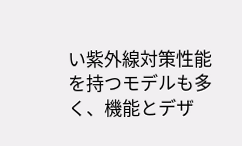い紫外線対策性能を持つモデルも多く、機能とデザ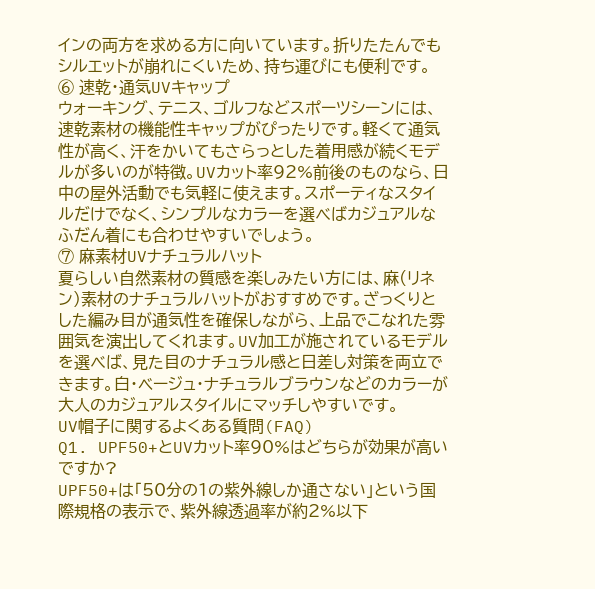インの両方を求める方に向いています。折りたたんでもシルエットが崩れにくいため、持ち運びにも便利です。
⑥ 速乾・通気UVキャップ
ウォーキング、テニス、ゴルフなどスポーツシーンには、速乾素材の機能性キャップがぴったりです。軽くて通気性が高く、汗をかいてもさらっとした着用感が続くモデルが多いのが特徴。UVカット率92%前後のものなら、日中の屋外活動でも気軽に使えます。スポーティなスタイルだけでなく、シンプルなカラーを選べばカジュアルなふだん着にも合わせやすいでしょう。
⑦ 麻素材UVナチュラルハット
夏らしい自然素材の質感を楽しみたい方には、麻(リネン)素材のナチュラルハットがおすすめです。ざっくりとした編み目が通気性を確保しながら、上品でこなれた雰囲気を演出してくれます。UV加工が施されているモデルを選べば、見た目のナチュラル感と日差し対策を両立できます。白・ベージュ・ナチュラルブラウンなどのカラーが大人のカジュアルスタイルにマッチしやすいです。
UV帽子に関するよくある質問(FAQ)
Q1. UPF50+とUVカット率90%はどちらが効果が高いですか?
UPF50+は「50分の1の紫外線しか通さない」という国際規格の表示で、紫外線透過率が約2%以下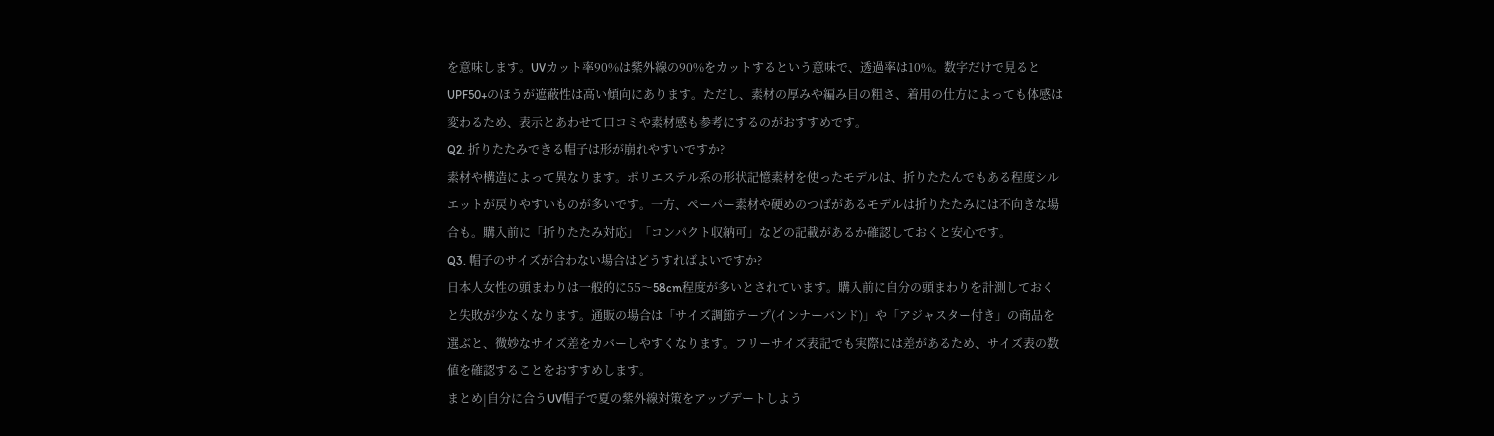を意味します。UVカット率90%は紫外線の90%をカットするという意味で、透過率は10%。数字だけで見るとUPF50+のほうが遮蔽性は高い傾向にあります。ただし、素材の厚みや編み目の粗さ、着用の仕方によっても体感は変わるため、表示とあわせて口コミや素材感も参考にするのがおすすめです。
Q2. 折りたたみできる帽子は形が崩れやすいですか?
素材や構造によって異なります。ポリエステル系の形状記憶素材を使ったモデルは、折りたたんでもある程度シルエットが戻りやすいものが多いです。一方、ペーパー素材や硬めのつばがあるモデルは折りたたみには不向きな場合も。購入前に「折りたたみ対応」「コンパクト収納可」などの記載があるか確認しておくと安心です。
Q3. 帽子のサイズが合わない場合はどうすればよいですか?
日本人女性の頭まわりは一般的に55〜58cm程度が多いとされています。購入前に自分の頭まわりを計測しておくと失敗が少なくなります。通販の場合は「サイズ調節テープ(インナーバンド)」や「アジャスター付き」の商品を選ぶと、微妙なサイズ差をカバーしやすくなります。フリーサイズ表記でも実際には差があるため、サイズ表の数値を確認することをおすすめします。
まとめ|自分に合うUV帽子で夏の紫外線対策をアップデートしよう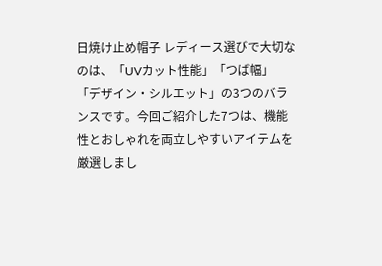日焼け止め帽子 レディース選びで大切なのは、「UVカット性能」「つば幅」「デザイン・シルエット」の3つのバランスです。今回ご紹介した7つは、機能性とおしゃれを両立しやすいアイテムを厳選しまし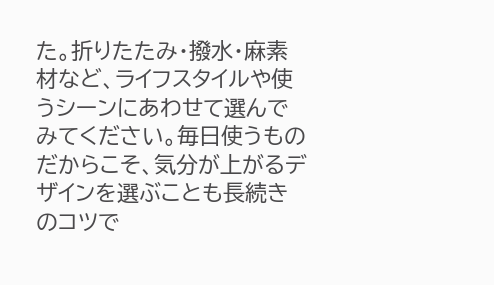た。折りたたみ・撥水・麻素材など、ライフスタイルや使うシーンにあわせて選んでみてください。毎日使うものだからこそ、気分が上がるデザインを選ぶことも長続きのコツで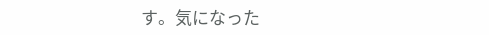す。気になった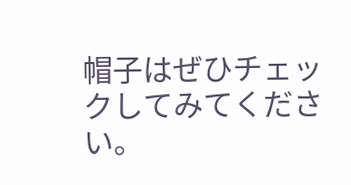帽子はぜひチェックしてみてください。